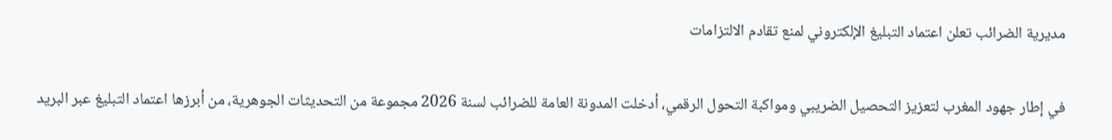مديرية الضرائب تعلن اعتماد التبليغ الإلكتروني لمنع تقادم الالتزامات

في إطار جهود المغرب لتعزيز التحصيل الضريبي ومواكبة التحول الرقمي، أدخلت المدونة العامة للضرائب لسنة 2026 مجموعة من التحديثات الجوهرية، من أبرزها اعتماد التبليغ عبر البريد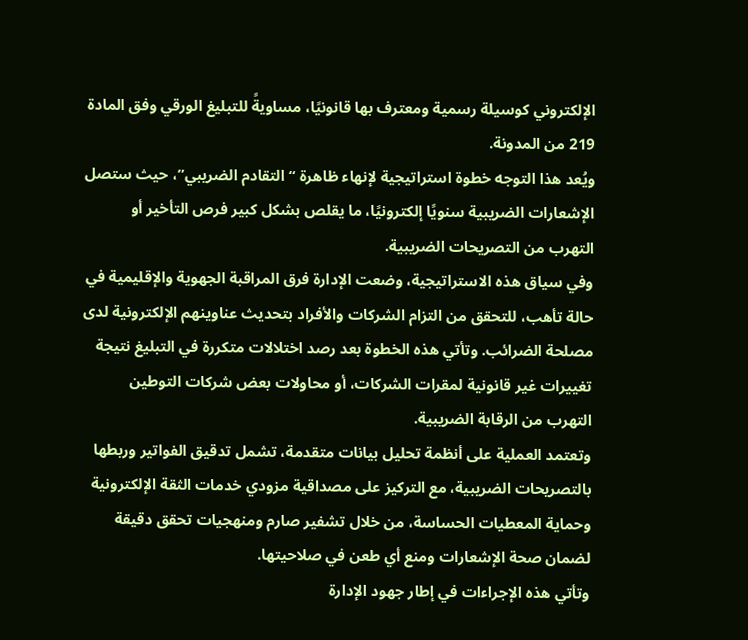الإلكتروني كوسيلة رسمية ومعترف بها قانونيًا، مساويةً للتبليغ الورقي وفق المادة 219 من المدونة.
ويُعد هذا التوجه خطوة استراتيجية لإنهاء ظاهرة “التقادم الضريبي”، حيث ستصل الإشعارات الضريبية سنويًا إلكترونيًا، ما يقلص بشكل كبير فرص التأخير أو التهرب من التصريحات الضريبية.
وفي سياق هذه الاستراتيجية، وضعت الإدارة فرق المراقبة الجهوية والإقليمية في حالة تأهب، للتحقق من التزام الشركات والأفراد بتحديث عناوينهم الإلكترونية لدى مصلحة الضرائب. وتأتي هذه الخطوة بعد رصد اختلالات متكررة في التبليغ نتيجة تغييرات غير قانونية لمقرات الشركات، أو محاولات بعض شركات التوطين التهرب من الرقابة الضريبية.
وتعتمد العملية على أنظمة تحليل بيانات متقدمة، تشمل تدقيق الفواتير وربطها بالتصريحات الضريبية، مع التركيز على مصداقية مزودي خدمات الثقة الإلكترونية وحماية المعطيات الحساسة، من خلال تشفير صارم ومنهجيات تحقق دقيقة لضمان صحة الإشعارات ومنع أي طعن في صلاحيتها.
وتأتي هذه الإجراءات في إطار جهود الإدارة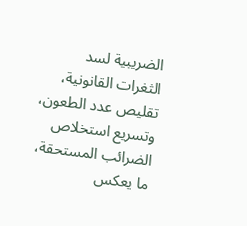الضريبية لسد الثغرات القانونية، تقليص عدد الطعون، وتسريع استخلاص الضرائب المستحقة، ما يعكس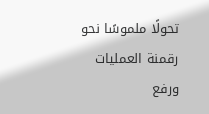تحولًا ملموسًا نحو رقمنة العمليات ورفع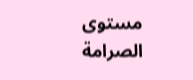مستوى الصرامة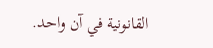القانونية في آن واحد.